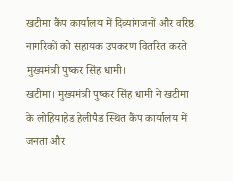खटीमा कैंप कार्यालय में दिव्यांगजनों और वरिष्ठ नागरिकों को सहायक उपकरण वितरित करते मुख्यमंत्री पुष्कर सिंह धामी।
खटीमा। मुख्यमंत्री पुष्कर सिंह धामी ने खटीमा के लोहियाहेड हेलीपैड स्थित कैंप कार्यालय में जनता और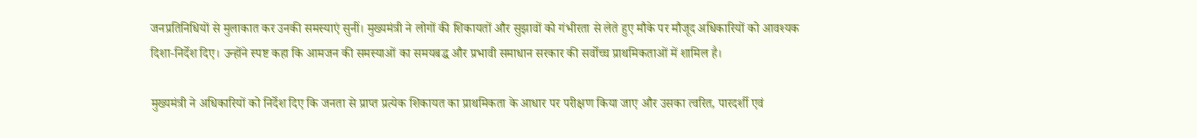जनप्रतिनिधियों से मुलाकात कर उनकी समस्याएं सुनीं। मुख्यमंत्री ने लोगों की शिकायतों और सुझावों को गंभीरता से लेते हुए मौके पर मौजूद अधिकारियों को आवश्यक दिशा-निर्देश दिए। उन्होंने स्पष्ट कहा कि आमजन की समस्याओं का समयबद्ध और प्रभावी समाधान सरकार की सर्वोच्च प्राथमिकताओं में शामिल है।

मुख्यमंत्री ने अधिकारियों को निर्देश दिए कि जनता से प्राप्त प्रत्येक शिकायत का प्राथमिकता के आधार पर परीक्षण किया जाए और उसका त्वरित, पारदर्शी एवं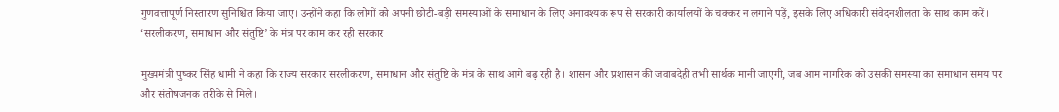गुणवत्तापूर्ण निस्तारण सुनिश्चित किया जाए। उन्होंने कहा कि लोगों को अपनी छोटी-बड़ी समस्याओं के समाधान के लिए अनावश्यक रूप से सरकारी कार्यालयों के चक्कर न लगाने पड़ें, इसके लिए अधिकारी संवेदनशीलता के साथ काम करें।
‘सरलीकरण, समाधान और संतुष्टि’ के मंत्र पर काम कर रही सरकार

मुख्यमंत्री पुष्कर सिंह धामी ने कहा कि राज्य सरकार सरलीकरण, समाधान और संतुष्टि के मंत्र के साथ आगे बढ़ रही है। शासन और प्रशासन की जवाबदेही तभी सार्थक मानी जाएगी, जब आम नागरिक को उसकी समस्या का समाधान समय पर और संतोषजनक तरीके से मिले।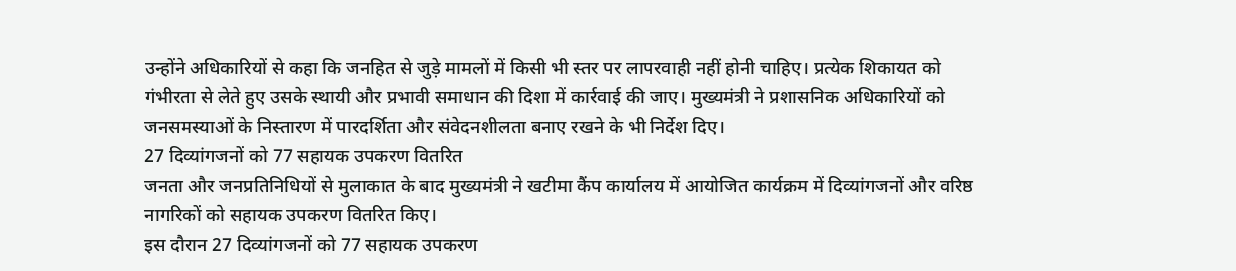उन्होंने अधिकारियों से कहा कि जनहित से जुड़े मामलों में किसी भी स्तर पर लापरवाही नहीं होनी चाहिए। प्रत्येक शिकायत को गंभीरता से लेते हुए उसके स्थायी और प्रभावी समाधान की दिशा में कार्रवाई की जाए। मुख्यमंत्री ने प्रशासनिक अधिकारियों को जनसमस्याओं के निस्तारण में पारदर्शिता और संवेदनशीलता बनाए रखने के भी निर्देश दिए।
27 दिव्यांगजनों को 77 सहायक उपकरण वितरित
जनता और जनप्रतिनिधियों से मुलाकात के बाद मुख्यमंत्री ने खटीमा कैंप कार्यालय में आयोजित कार्यक्रम में दिव्यांगजनों और वरिष्ठ नागरिकों को सहायक उपकरण वितरित किए।
इस दौरान 27 दिव्यांगजनों को 77 सहायक उपकरण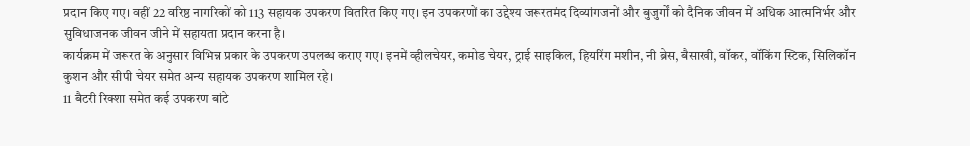प्रदान किए गए। वहीं 22 वरिष्ठ नागरिकों को 113 सहायक उपकरण वितरित किए गए। इन उपकरणों का उद्देश्य जरूरतमंद दिव्यांगजनों और बुजुर्गों को दैनिक जीवन में अधिक आत्मनिर्भर और सुविधाजनक जीवन जीने में सहायता प्रदान करना है।
कार्यक्रम में जरूरत के अनुसार विभिन्न प्रकार के उपकरण उपलब्ध कराए गए। इनमें व्हीलचेयर, कमोड चेयर, ट्राई साइकिल, हियरिंग मशीन, नी ब्रेस, बैसाखी, वॉकर, वॉकिंग स्टिक, सिलिकॉन कुशन और सीपी चेयर समेत अन्य सहायक उपकरण शामिल रहे।
11 बैटरी रिक्शा समेत कई उपकरण बांटे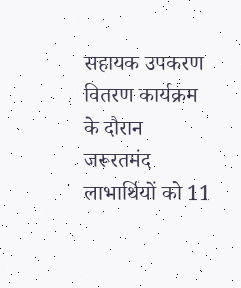सहायक उपकरण वितरण कार्यक्रम के दौरान जरूरतमंद लाभार्थियों को 11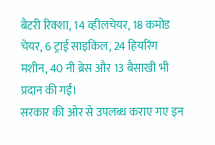बैटरी रिक्शा, 14 व्हीलचेयर, 18 कमोड चेयर, 6 ट्राई साइकिल, 24 हियरिंग मशीन, 40 नी ब्रेस और 13 बैसाखी भी प्रदान की गईं।
सरकार की ओर से उपलब्ध कराए गए इन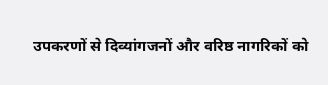उपकरणों से दिव्यांगजनों और वरिष्ठ नागरिकों को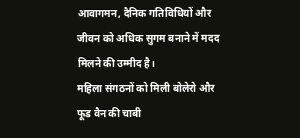आवागमन, दैनिक गतिविधियों और जीवन को अधिक सुगम बनाने में मदद मिलने की उम्मीद है।
महिला संगठनों को मिली बोलेरो और फूड वैन की चाबी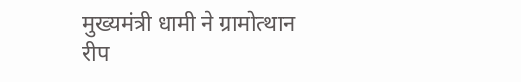मुख्यमंत्री धामी ने ग्रामोत्थान रीप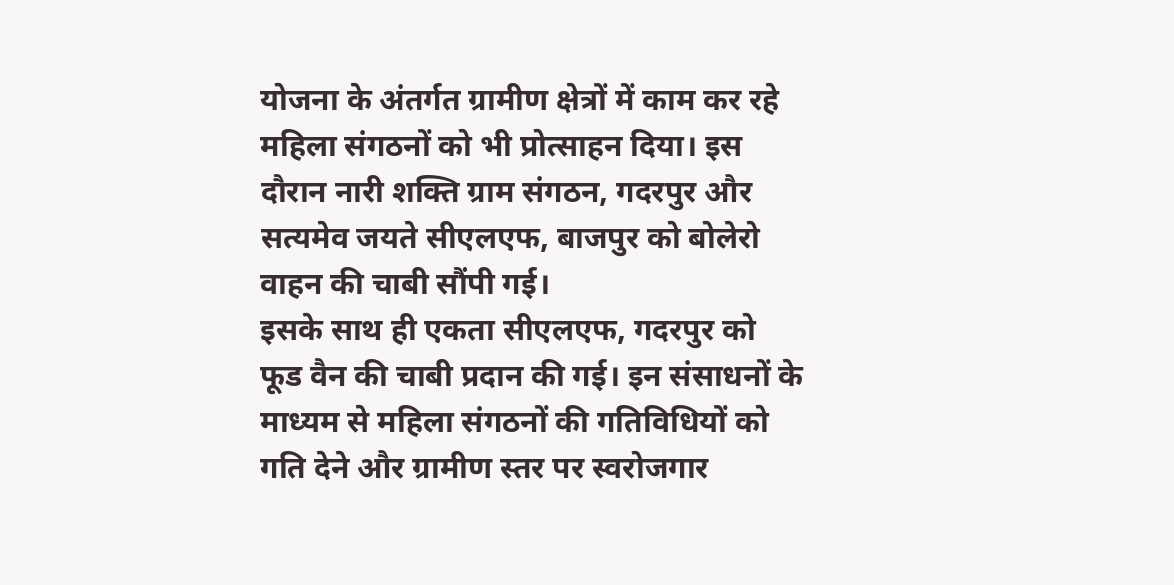योजना के अंतर्गत ग्रामीण क्षेत्रों में काम कर रहे महिला संगठनों को भी प्रोत्साहन दिया। इस दौरान नारी शक्ति ग्राम संगठन, गदरपुर और सत्यमेव जयते सीएलएफ, बाजपुर को बोलेरो वाहन की चाबी सौंपी गई।
इसके साथ ही एकता सीएलएफ, गदरपुर को फूड वैन की चाबी प्रदान की गई। इन संसाधनों के माध्यम से महिला संगठनों की गतिविधियों को गति देने और ग्रामीण स्तर पर स्वरोजगार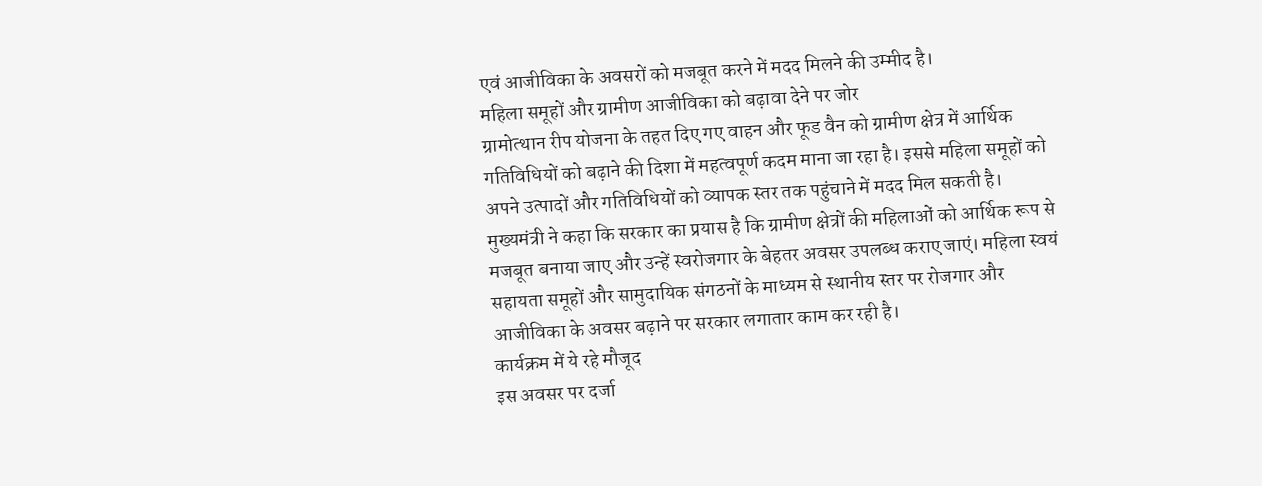एवं आजीविका के अवसरों को मजबूत करने में मदद मिलने की उम्मीद है।
महिला समूहों और ग्रामीण आजीविका को बढ़ावा देने पर जोर
ग्रामोत्थान रीप योजना के तहत दिए गए वाहन और फूड वैन को ग्रामीण क्षेत्र में आर्थिक गतिविधियों को बढ़ाने की दिशा में महत्वपूर्ण कदम माना जा रहा है। इससे महिला समूहों को अपने उत्पादों और गतिविधियों को व्यापक स्तर तक पहुंचाने में मदद मिल सकती है।
मुख्यमंत्री ने कहा कि सरकार का प्रयास है कि ग्रामीण क्षेत्रों की महिलाओं को आर्थिक रूप से मजबूत बनाया जाए और उन्हें स्वरोजगार के बेहतर अवसर उपलब्ध कराए जाएं। महिला स्वयं सहायता समूहों और सामुदायिक संगठनों के माध्यम से स्थानीय स्तर पर रोजगार और आजीविका के अवसर बढ़ाने पर सरकार लगातार काम कर रही है।
कार्यक्रम में ये रहे मौजूद
इस अवसर पर दर्जा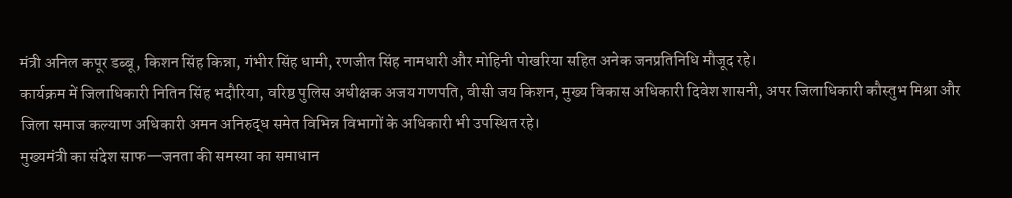मंत्री अनिल कपूर डब्बू, किशन सिंह किन्ना, गंभीर सिंह धामी, रणजीत सिंह नामधारी और मोहिनी पोखरिया सहित अनेक जनप्रतिनिधि मौजूद रहे।
कार्यक्रम में जिलाधिकारी नितिन सिंह भदौरिया, वरिष्ठ पुलिस अधीक्षक अजय गणपति, वीसी जय किशन, मुख्य विकास अधिकारी दिवेश शासनी, अपर जिलाधिकारी कौस्तुभ मिश्रा और जिला समाज कल्याण अधिकारी अमन अनिरुद्ध समेत विभिन्न विभागों के अधिकारी भी उपस्थित रहे।
मुख्यमंत्री का संदेश साफ—जनता की समस्या का समाधान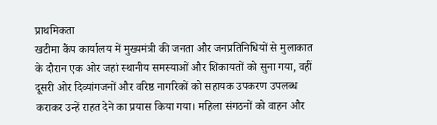प्राथमिकता
खटीमा कैंप कार्यालय में मुख्यमंत्री की जनता और जनप्रतिनिधियों से मुलाकात के दौरान एक ओर जहां स्थानीय समस्याओं और शिकायतों को सुना गया, वहीं दूसरी ओर दिव्यांगजनों और वरिष्ठ नागरिकों को सहायक उपकरण उपलब्ध कराकर उन्हें राहत देने का प्रयास किया गया। महिला संगठनों को वाहन और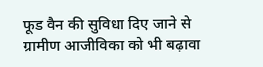फूड वैन की सुविधा दिए जाने से ग्रामीण आजीविका को भी बढ़ावा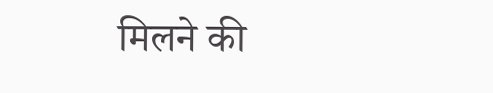मिलने की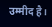उम्मीद है।